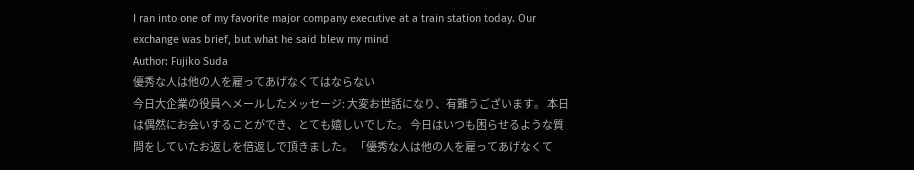I ran into one of my favorite major company executive at a train station today. Our exchange was brief, but what he said blew my mind
Author: Fujiko Suda
優秀な人は他の人を雇ってあげなくてはならない
今日大企業の役員へメールしたメッセージ: 大変お世話になり、有難うございます。 本日は偶然にお会いすることができ、とても嬉しいでした。 今日はいつも困らせるような質問をしていたお返しを倍返しで頂きました。 「優秀な人は他の人を雇ってあげなくて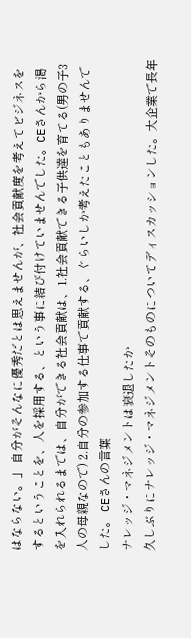はならない。」 自分がそんなに優秀だとは思えませんが、社会貢献度を考えてビジネスをするということを、人を採用する、という事に結び付けていませんでした。CEさんから渇を入れられるまでは、自分ができる社会貢献は、1.社会貢献できる子供達を育てる(男の子3人の母親なので) 2.自分の参加する仕事で貢献する、ぐらいしか考えたこともありませんでした。 CEさんの言葉
ナレッジ・マネジメントは衰退したか
久しぶりにナレッジ・マネジメントそのものについてディスカッションした。大企業で長年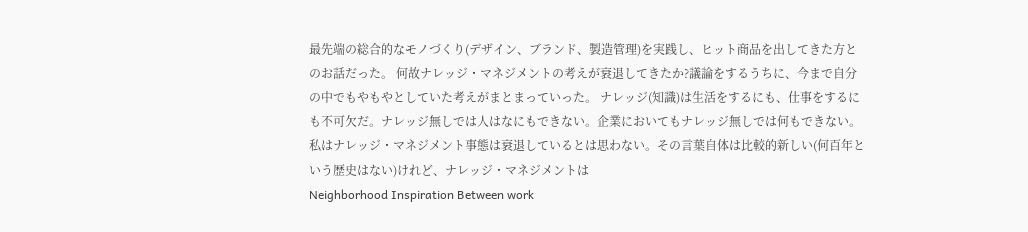最先端の総合的なモノづくり(デザイン、ブランド、製造管理)を実践し、ヒット商品を出してきた方とのお話だった。 何故ナレッジ・マネジメントの考えが衰退してきたか?議論をするうちに、今まで自分の中でもやもやとしていた考えがまとまっていった。 ナレッジ(知識)は生活をするにも、仕事をするにも不可欠だ。ナレッジ無しでは人はなにもできない。企業においてもナレッジ無しでは何もできない。私はナレッジ・マネジメント事態は衰退しているとは思わない。その言葉自体は比較的新しい(何百年という歴史はない)けれど、ナレッジ・マネジメントは
Neighborhood Inspiration Between work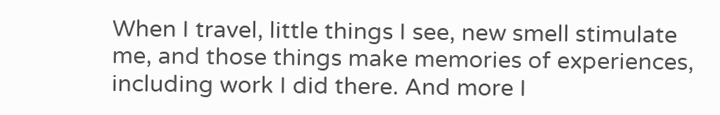When I travel, little things I see, new smell stimulate me, and those things make memories of experiences, including work I did there. And more I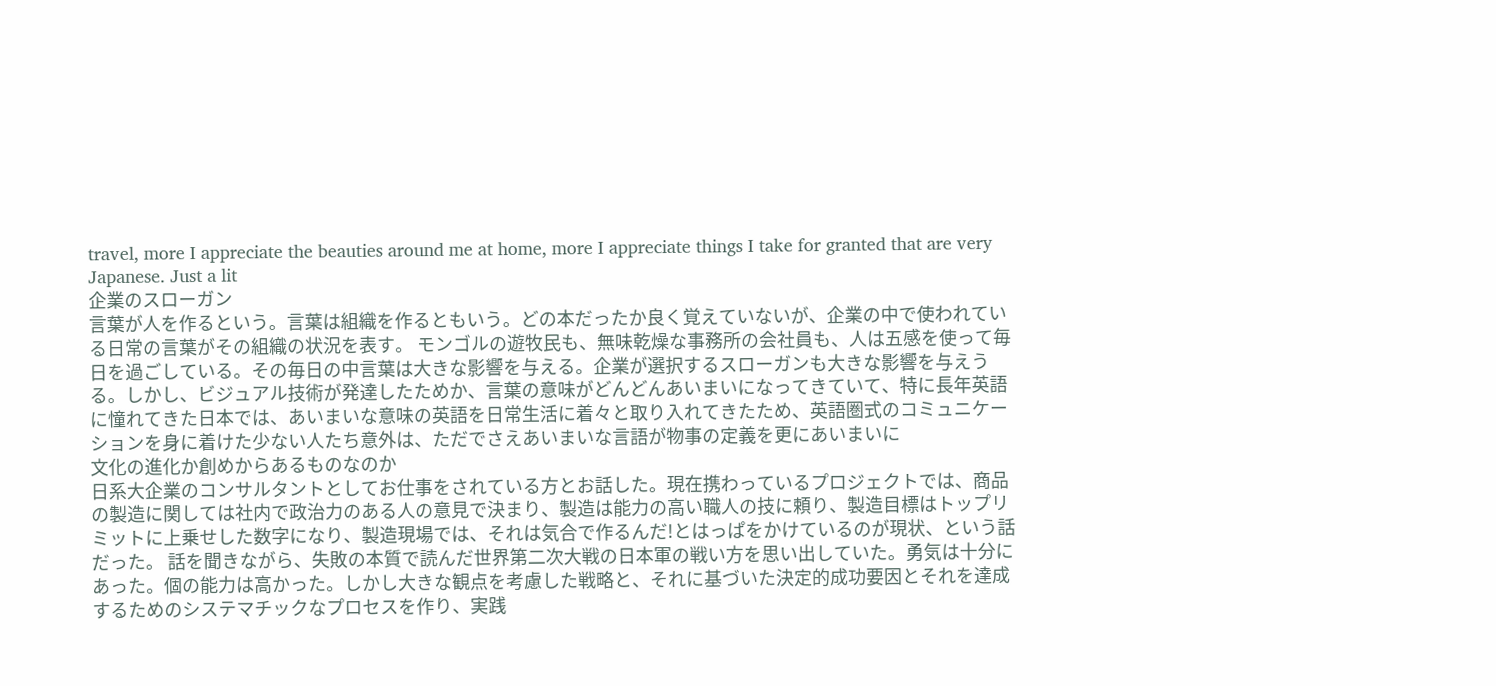travel, more I appreciate the beauties around me at home, more I appreciate things I take for granted that are very Japanese. Just a lit
企業のスローガン
言葉が人を作るという。言葉は組織を作るともいう。どの本だったか良く覚えていないが、企業の中で使われている日常の言葉がその組織の状況を表す。 モンゴルの遊牧民も、無味乾燥な事務所の会社員も、人は五感を使って毎日を過ごしている。その毎日の中言葉は大きな影響を与える。企業が選択するスローガンも大きな影響を与えうる。しかし、ビジュアル技術が発達したためか、言葉の意味がどんどんあいまいになってきていて、特に長年英語に憧れてきた日本では、あいまいな意味の英語を日常生活に着々と取り入れてきたため、英語圏式のコミュニケーションを身に着けた少ない人たち意外は、ただでさえあいまいな言語が物事の定義を更にあいまいに
文化の進化か創めからあるものなのか
日系大企業のコンサルタントとしてお仕事をされている方とお話した。現在携わっているプロジェクトでは、商品の製造に関しては社内で政治力のある人の意見で決まり、製造は能力の高い職人の技に頼り、製造目標はトップリミットに上乗せした数字になり、製造現場では、それは気合で作るんだ!とはっぱをかけているのが現状、という話だった。 話を聞きながら、失敗の本質で読んだ世界第二次大戦の日本軍の戦い方を思い出していた。勇気は十分にあった。個の能力は高かった。しかし大きな観点を考慮した戦略と、それに基づいた決定的成功要因とそれを達成するためのシステマチックなプロセスを作り、実践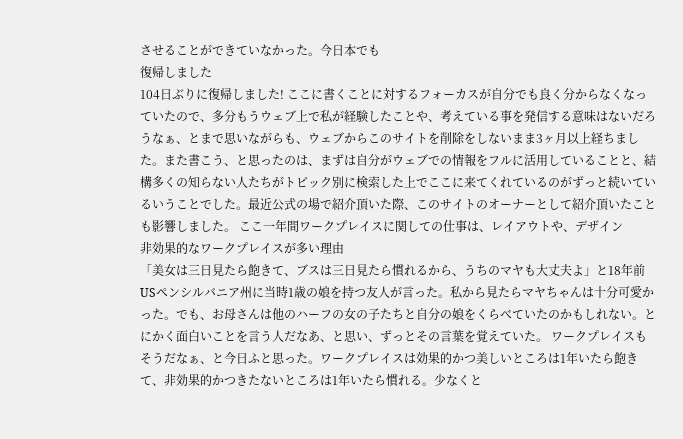させることができていなかった。今日本でも
復帰しました
104日ぶりに復帰しました! ここに書くことに対するフォーカスが自分でも良く分からなくなっていたので、多分もうウェブ上で私が経験したことや、考えている事を発信する意味はないだろうなぁ、とまで思いながらも、ウェブからこのサイトを削除をしないまま3ヶ月以上経ちました。また書こう、と思ったのは、まずは自分がウェブでの情報をフルに活用していることと、結構多くの知らない人たちがトピック別に検索した上でここに来てくれているのがずっと続いているいうことでした。最近公式の場で紹介頂いた際、このサイトのオーナーとして紹介頂いたことも影響しました。 ここ一年間ワークプレイスに関しての仕事は、レイアウトや、デザイン
非効果的なワークプレイスが多い理由
「美女は三日見たら飽きて、ブスは三日見たら慣れるから、うちのマヤも大丈夫よ」と18年前USペンシルバニア州に当時1歳の娘を持つ友人が言った。私から見たらマヤちゃんは十分可愛かった。でも、お母さんは他のハーフの女の子たちと自分の娘をくらべていたのかもしれない。とにかく面白いことを言う人だなあ、と思い、ずっとその言葉を覚えていた。 ワークプレイスもそうだなぁ、と今日ふと思った。ワークプレイスは効果的かつ美しいところは1年いたら飽きて、非効果的かつきたないところは1年いたら慣れる。少なくと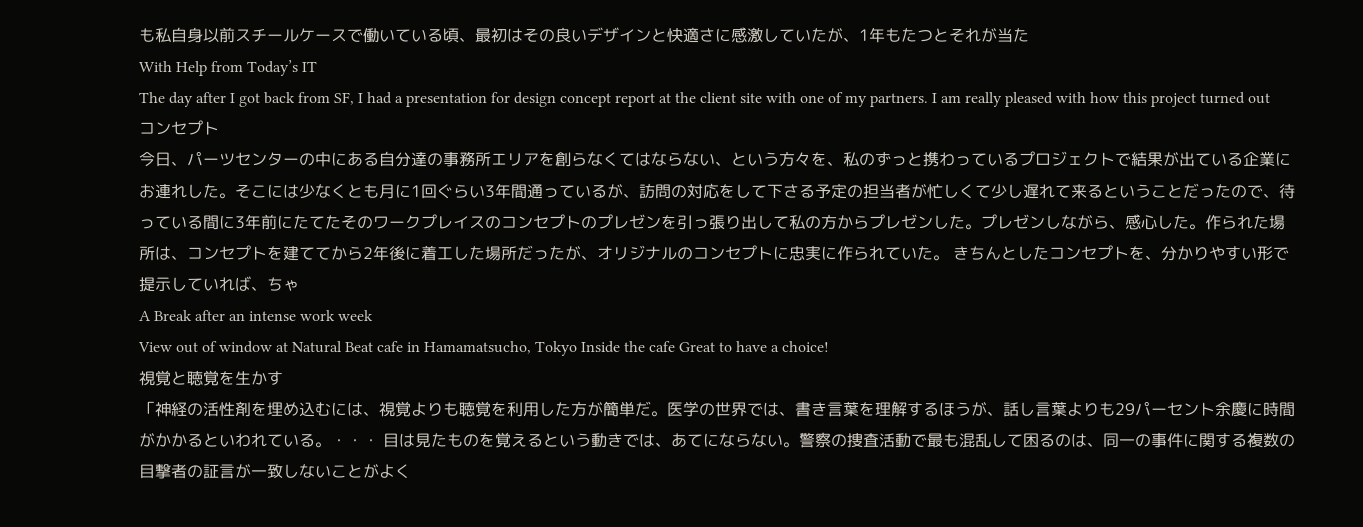も私自身以前スチールケースで働いている頃、最初はその良いデザインと快適さに感激していたが、1年もたつとそれが当た
With Help from Today’s IT
The day after I got back from SF, I had a presentation for design concept report at the client site with one of my partners. I am really pleased with how this project turned out
コンセプト
今日、パーツセンターの中にある自分達の事務所エリアを創らなくてはならない、という方々を、私のずっと携わっているプロジェクトで結果が出ている企業にお連れした。そこには少なくとも月に1回ぐらい3年間通っているが、訪問の対応をして下さる予定の担当者が忙しくて少し遅れて来るということだったので、待っている間に3年前にたてたそのワークプレイスのコンセプトのプレゼンを引っ張り出して私の方からプレゼンした。プレゼンしながら、感心した。作られた場所は、コンセプトを建ててから2年後に着工した場所だったが、オリジナルのコンセプトに忠実に作られていた。 きちんとしたコンセプトを、分かりやすい形で提示していれば、ちゃ
A Break after an intense work week
View out of window at Natural Beat cafe in Hamamatsucho, Tokyo Inside the cafe Great to have a choice!
視覚と聴覚を生かす
「神経の活性剤を埋め込むには、視覚よりも聴覚を利用した方が簡単だ。医学の世界では、書き言葉を理解するほうが、話し言葉よりも29パーセント余慶に時間がかかるといわれている。・・・ 目は見たものを覚えるという動きでは、あてにならない。警察の捜査活動で最も混乱して困るのは、同一の事件に関する複数の目撃者の証言が一致しないことがよく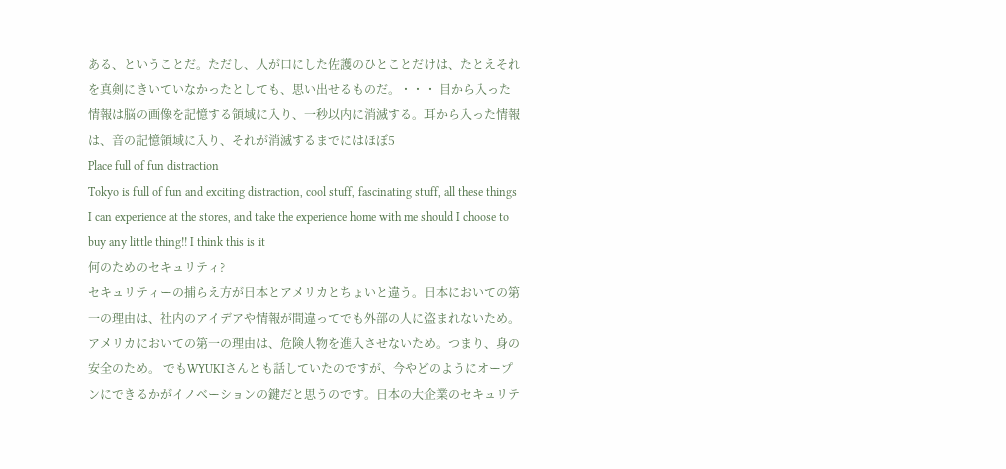ある、ということだ。ただし、人が口にした佐護のひとことだけは、たとえそれを真剣にきいていなかったとしても、思い出せるものだ。・・・ 目から入った情報は脳の画像を記憶する領域に入り、一秒以内に消滅する。耳から入った情報は、音の記憶領域に入り、それが消滅するまでにはほぼ5
Place full of fun distraction
Tokyo is full of fun and exciting distraction, cool stuff, fascinating stuff, all these things I can experience at the stores, and take the experience home with me should I choose to buy any little thing!! I think this is it
何のためのセキュリティ?
セキュリティーの捕らえ方が日本とアメリカとちょいと違う。日本においての第一の理由は、社内のアイデアや情報が間違ってでも外部の人に盗まれないため。アメリカにおいての第一の理由は、危険人物を進入させないため。つまり、身の安全のため。 でもWYUKIさんとも話していたのですが、今やどのようにオープンにできるかがイノベーションの鍵だと思うのです。日本の大企業のセキュリテ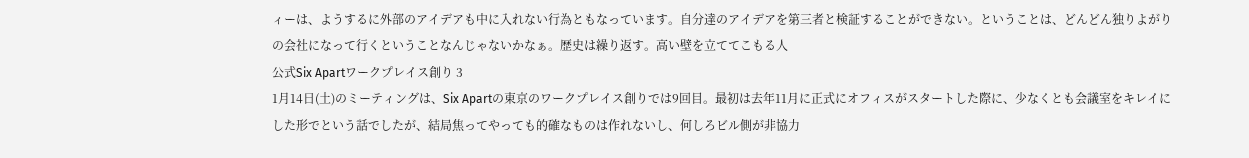ィーは、ようするに外部のアイデアも中に入れない行為ともなっています。自分達のアイデアを第三者と検証することができない。ということは、どんどん独りよがりの会社になって行くということなんじゃないかなぁ。歴史は繰り返す。高い壁を立ててこもる人
公式Six Apartワークプレイス創り 3
1月14日(土)のミーティングは、Six Apartの東京のワークプレイス創りでは9回目。最初は去年11月に正式にオフィスがスタートした際に、少なくとも会議室をキレイにした形でという話でしたが、結局焦ってやっても的確なものは作れないし、何しろビル側が非協力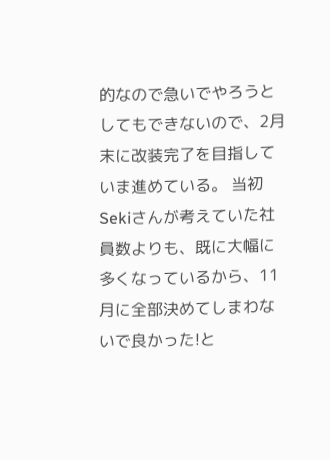的なので急いでやろうとしてもできないので、2月末に改装完了を目指していま進めている。 当初Sekiさんが考えていた社員数よりも、既に大幅に多くなっているから、11月に全部決めてしまわないで良かった!と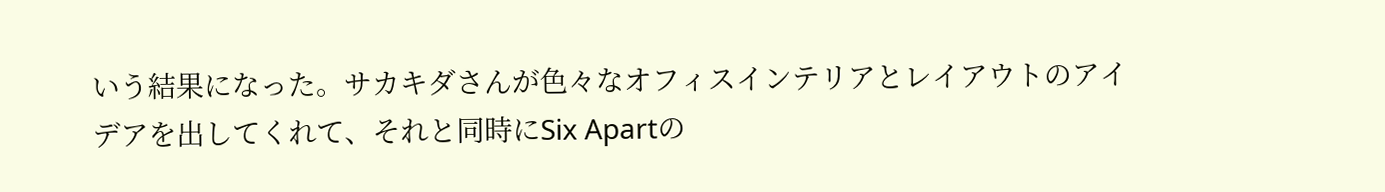いう結果になった。サカキダさんが色々なオフィスインテリアとレイアウトのアイデアを出してくれて、それと同時にSix Apartの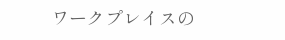ワークプレイスの